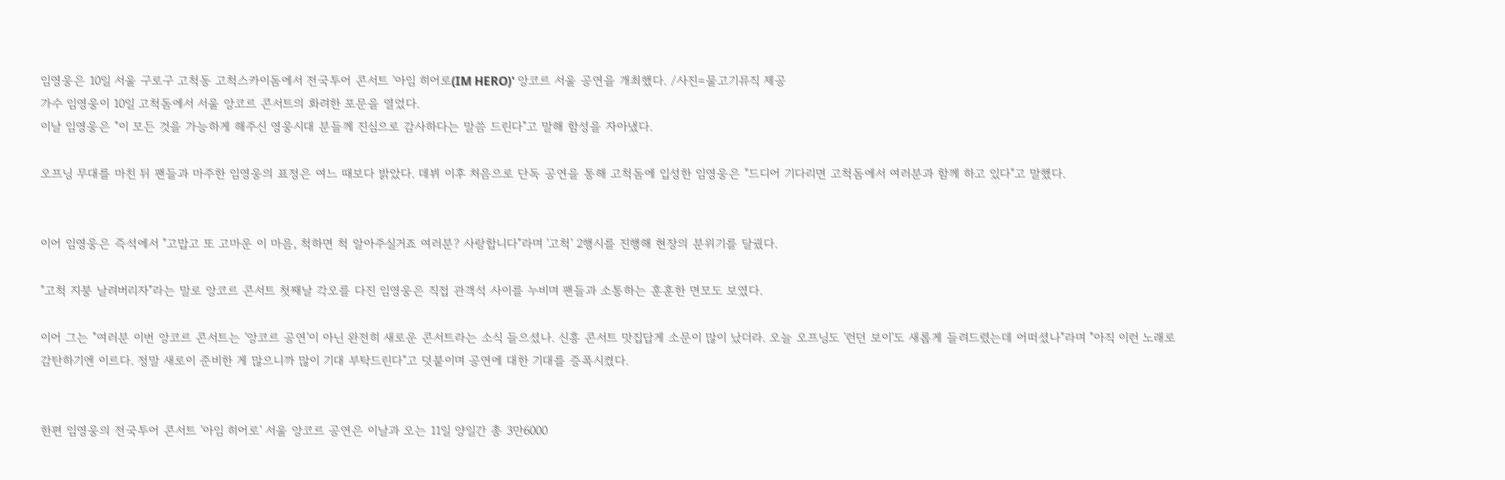임영웅은 10일 서울 구로구 고척동 고척스카이돔에서 전국투어 콘서트 '아임 히어로(IM HERO)' 앙코르 서울 공연을 개최했다. /사진=물고기뮤직 제공
가수 임영웅이 10일 고척돔에서 서울 앙코르 콘서트의 화려한 포문을 열었다.
이날 임영웅은 "이 모든 것을 가능하게 해주신 영웅시대 분들께 진심으로 감사하다는 말씀 드린다"고 말해 함성을 자아냈다.

오프닝 무대를 마친 뒤 팬들과 마주한 임영웅의 표정은 여느 때보다 밝았다. 데뷔 이후 처음으로 단독 공연을 통해 고척돔에 입성한 임영웅은 "드디어 기다리면 고척돔에서 여러분과 함께 하고 있다"고 말했다.


이어 임영웅은 즉석에서 "고맙고 또 고마운 이 마음, 척하면 척 알아주실거죠 여러분? 사랑합니다"라며 '고척' 2행시를 진행해 현장의 분위기를 달궜다.

"고척 지붕 날려버리자"라는 말로 앙코르 콘서트 첫째날 각오를 다진 임영웅은 직접 관객석 사이를 누비며 팬들과 소통하는 훈훈한 면모도 보였다.

이어 그는 "여러분 이번 앙코르 콘서트는 '앙코르 공연'이 아닌 완전히 새로운 콘서트라는 소식 들으셨나. 신흥 콘서트 맛집답게 소문이 많이 났더라. 오늘 오프닝도 '런던 보이'도 새롭게 들려드렸는데 어떠셨나"라며 "아직 이런 노래로 감탄하기엔 이르다. 정말 새로이 준비한 게 많으니까 많이 기대 부탁드린다"고 덧붙이며 공연에 대한 기대를 증폭시켰다.


한편 임영웅의 전국투어 콘서트 '아임 히어로' 서울 앙코르 공연은 이날과 오는 11일 양일간 총 3만6000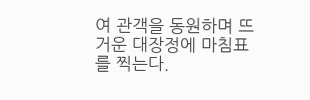여 관객을 동원하며 뜨거운 대장정에 마침표를 찍는다.